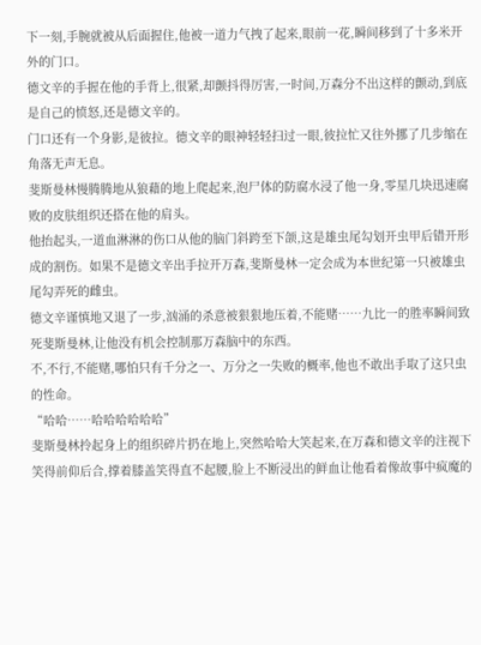下一刻,手腕就被从后面握住,他被一道力气拽了起来,眼前一花,瞬间移到了十多米开外的门口。
德文辛的手握在他的手背上,很紧,却颤抖得厉害,一时间,万森分不出这样的颤动,到底是自己的愤怒,还是德文辛的。
门口还有一个身影,是彼拉。德文辛的眼神轻轻扫过一眼,彼拉忙又往外挪了几步缩在角落无声无息。
斐斯曼林慢腾腾地从狼藉的地上爬起来,泡尸体的防腐水浸了他一身,零星几块迅速腐败的皮肤组织还搭在他的肩头。
他抬起头,一道血淋淋的伤口从他的脑门斜跨至下颌,这是雄虫尾勾划开虫甲后错开形成的割伤。如果不是德文辛出手拉开万森,斐斯曼林一定会成为本世纪第一只被雄虫尾勾弄死的雌虫。
德文辛谨慎地又退了一步,汹涌的杀意被狠狠地压着,不能赌……九比一的胜率瞬间致死斐斯曼林,让他没有机会控制那万森脑中的东西。
不,不行,不能赌,哪怕只有千分之一、万分之一失败的概率,他也不敢出手取了这只虫的性命。
“哈哈……哈哈哈哈哈哈”
斐斯曼林拎起身上的组织碎片扔在地上,突然哈哈大笑起来,在万森和德文辛的注视下笑得前仰后合,撑着膝盖笑得直不起腰,脸上不断浸出的鲜血让他看着像故事中疯魔的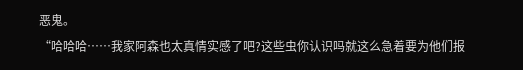恶鬼。
“哈哈哈……我家阿森也太真情实感了吧?这些虫你认识吗就这么急着要为他们报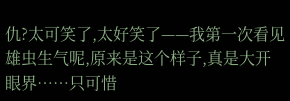仇?太可笑了,太好笑了——我第一次看见雄虫生气呢,原来是这个样子,真是大开眼界……只可惜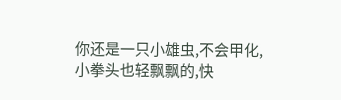你还是一只小雄虫,不会甲化,小拳头也轻飘飘的,快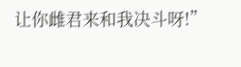让你雌君来和我决斗呀!”